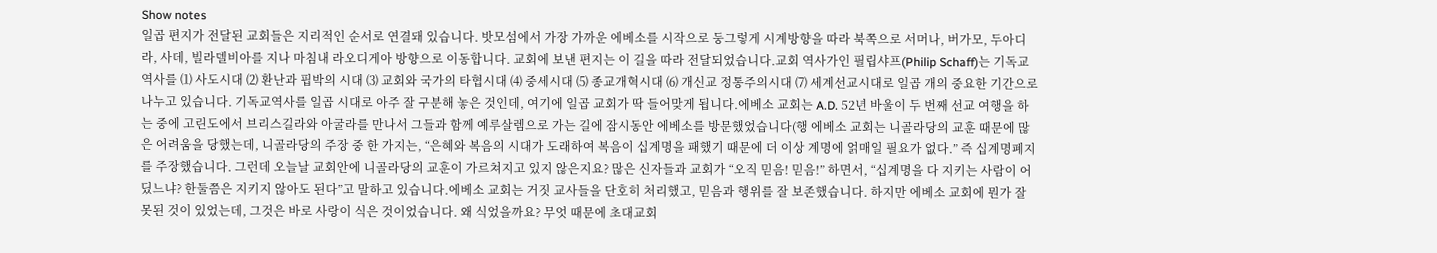Show notes
일곱 편지가 전달된 교회들은 지리적인 순서로 연결돼 있습니다. 밧모섬에서 가장 가까운 에베소를 시작으로 둥그렇게 시계방향을 따라 북쪽으로 서머나, 버가모, 두아디라, 사데, 빌라델비아를 지나 마침내 라오디게아 방향으로 이동합니다. 교회에 보낸 편지는 이 길을 따라 전달되었습니다.교회 역사가인 필립샤프(Philip Schaff)는 기독교 역사를 ⑴ 사도시대 ⑵ 환난과 핍박의 시대 ⑶ 교회와 국가의 타협시대 ⑷ 중세시대 ⑸ 종교개혁시대 ⑹ 개신교 정통주의시대 ⑺ 세계선교시대로 일곱 개의 중요한 기간으로 나누고 있습니다. 기독교역사를 일곱 시대로 아주 잘 구분해 놓은 것인데, 여기에 일곱 교회가 딱 들어맞게 됩니다.에베소 교회는 A.D. 52년 바울이 두 번째 선교 여행을 하는 중에 고린도에서 브리스길라와 아굴라를 만나서 그들과 함께 예루살렘으로 가는 길에 잠시동안 에베소를 방문했었습니다(행 에베소 교회는 니골라당의 교훈 때문에 많은 어려움을 당했는데, 니골라당의 주장 중 한 가지는, “은혜와 복음의 시대가 도래하여 복음이 십계명을 패했기 때문에 더 이상 계명에 얽매일 필요가 없다.” 즉 십계명폐지를 주장했습니다. 그런데 오늘날 교회안에 니골라당의 교훈이 가르쳐지고 있지 않은지요? 많은 신자들과 교회가 “오직 믿음! 믿음!” 하면서, “십계명을 다 지키는 사람이 어딨느냐? 한둘쯤은 지키지 않아도 된다”고 말하고 있습니다.에베소 교회는 거짓 교사들을 단호히 처리했고, 믿음과 행위를 잘 보존했습니다. 하지만 에베소 교회에 뭔가 잘못된 것이 있었는데, 그것은 바로 사랑이 식은 것이었습니다. 왜 식었을까요? 무엇 때문에 초대교회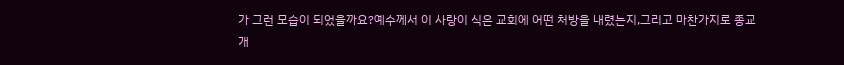가 그런 모습이 되었을까요?예수께서 이 사랑이 식은 교회에 어떤 처방을 내렸는지,그리고 마찬가지로 종교개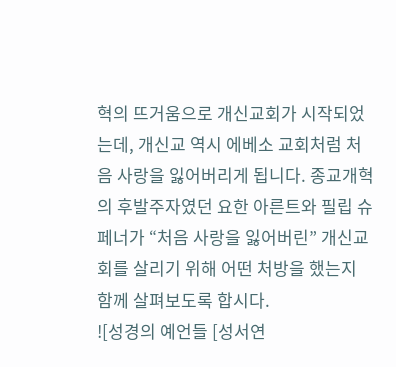혁의 뜨거움으로 개신교회가 시작되었는데, 개신교 역시 에베소 교회처럼 처음 사랑을 잃어버리게 됩니다. 종교개혁의 후발주자였던 요한 아른트와 필립 슈페너가 “처음 사랑을 잃어버린” 개신교회를 살리기 위해 어떤 처방을 했는지 함께 살펴보도록 합시다.
![성경의 예언들 [성서연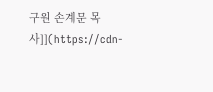구원 손계문 목사]](https://cdn-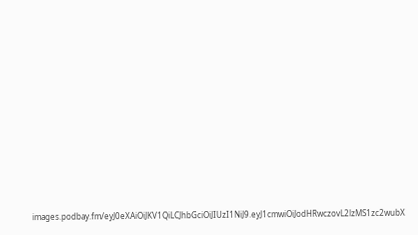images.podbay.fm/eyJ0eXAiOiJKV1QiLCJhbGciOiJIUzI1NiJ9.eyJ1cmwiOiJodHRwczovL2lzMS1zc2wubX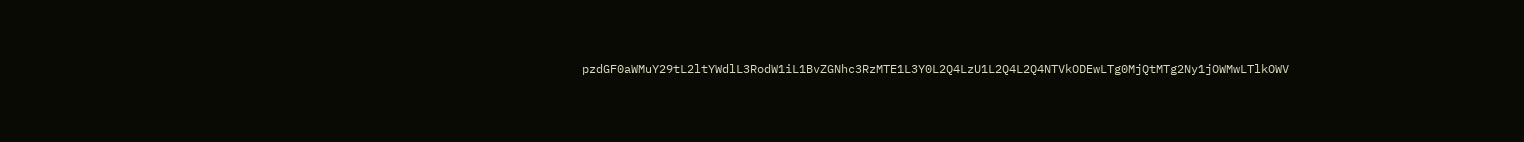pzdGF0aWMuY29tL2ltYWdlL3RodW1iL1BvZGNhc3RzMTE1L3Y0L2Q4LzU1L2Q4L2Q4NTVkODEwLTg0MjQtMTg2Ny1jOWMwLTlkOWV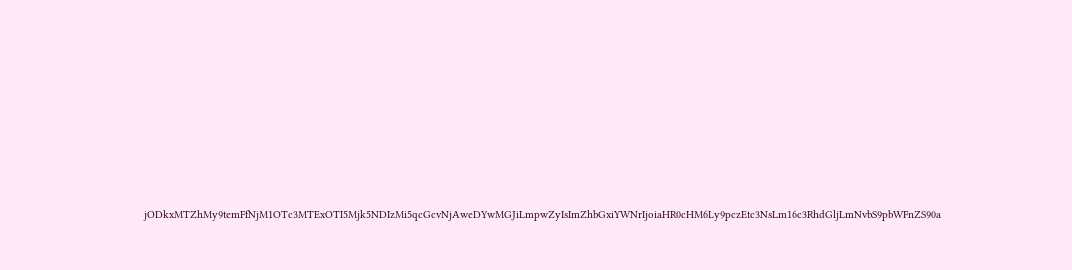jODkxMTZhMy9temFfNjM1OTc3MTExOTI5Mjk5NDIzMi5qcGcvNjAweDYwMGJiLmpwZyIsImZhbGxiYWNrIjoiaHR0cHM6Ly9pczEtc3NsLm16c3RhdGljLmNvbS9pbWFnZS90a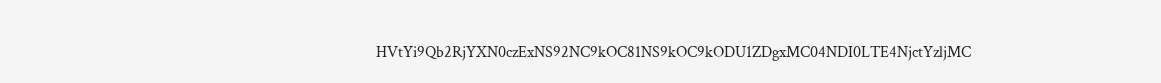HVtYi9Qb2RjYXN0czExNS92NC9kOC81NS9kOC9kODU1ZDgxMC04NDI0LTE4NjctYzljMC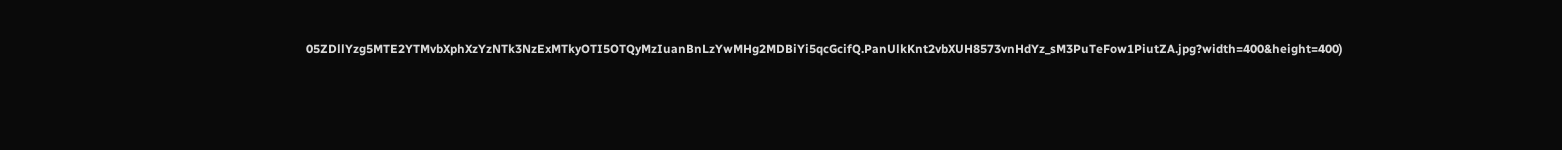05ZDllYzg5MTE2YTMvbXphXzYzNTk3NzExMTkyOTI5OTQyMzIuanBnLzYwMHg2MDBiYi5qcGcifQ.PanUlkKnt2vbXUH8573vnHdYz_sM3PuTeFow1PiutZA.jpg?width=400&height=400)